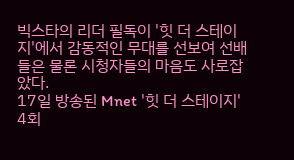빅스타의 리더 필독이 '힛 더 스테이지'에서 감동적인 무대를 선보여 선배들은 물론 시청자들의 마음도 사로잡았다.
17일 방송된 Mnet '힛 더 스테이지' 4회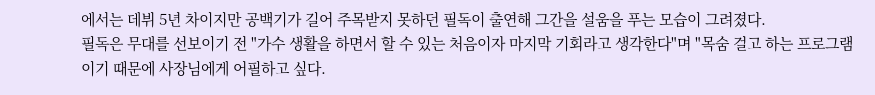에서는 데뷔 5년 차이지만 공백기가 길어 주목받지 못하던 필독이 출연해 그간을 설움을 푸는 모습이 그려졌다.
필독은 무대를 선보이기 전 "가수 생활을 하면서 할 수 있는 처음이자 마지막 기회라고 생각한다"며 "목숨 걸고 하는 프로그램이기 때문에 사장님에게 어필하고 싶다.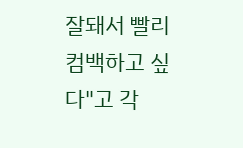잘돼서 빨리 컴백하고 싶다"고 각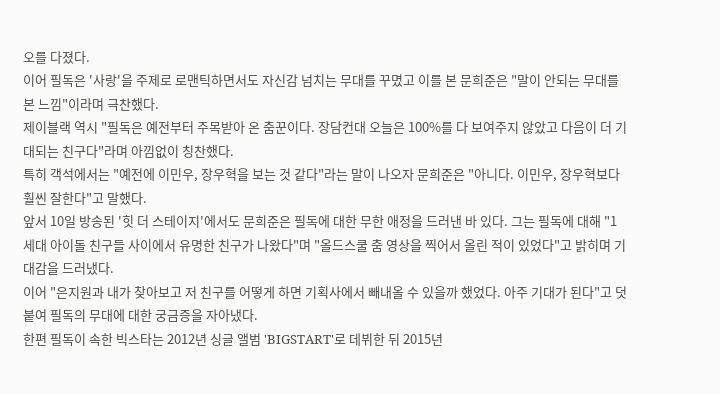오를 다졌다.
이어 필독은 '사랑'을 주제로 로맨틱하면서도 자신감 넘치는 무대를 꾸몄고 이를 본 문희준은 "말이 안되는 무대를 본 느낌"이라며 극찬했다.
제이블랙 역시 "필독은 예전부터 주목받아 온 춤꾼이다. 장담컨대 오늘은 100%를 다 보여주지 않았고 다음이 더 기대되는 친구다"라며 아낌없이 칭찬했다.
특히 객석에서는 "예전에 이민우, 장우혁을 보는 것 같다"라는 말이 나오자 문희준은 "아니다. 이민우, 장우혁보다 훨씬 잘한다"고 말했다.
앞서 10일 방송된 '힛 더 스테이지'에서도 문희준은 필독에 대한 무한 애정을 드러낸 바 있다. 그는 필독에 대해 "1세대 아이돌 친구들 사이에서 유명한 친구가 나왔다"며 "올드스쿨 춤 영상을 찍어서 올린 적이 있었다"고 밝히며 기대감을 드러냈다.
이어 "은지원과 내가 찾아보고 저 친구를 어떻게 하면 기획사에서 빼내올 수 있을까 했었다. 아주 기대가 된다"고 덧붙여 필독의 무대에 대한 궁금증을 자아냈다.
한편 필독이 속한 빅스타는 2012년 싱글 앨범 'BIGSTART'로 데뷔한 뒤 2015년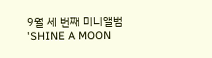9월 세 번째 미니앨범 'SHINE A MOON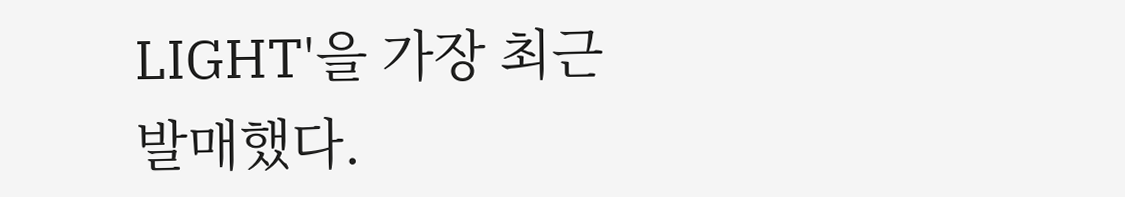LIGHT'을 가장 최근 발매했다.